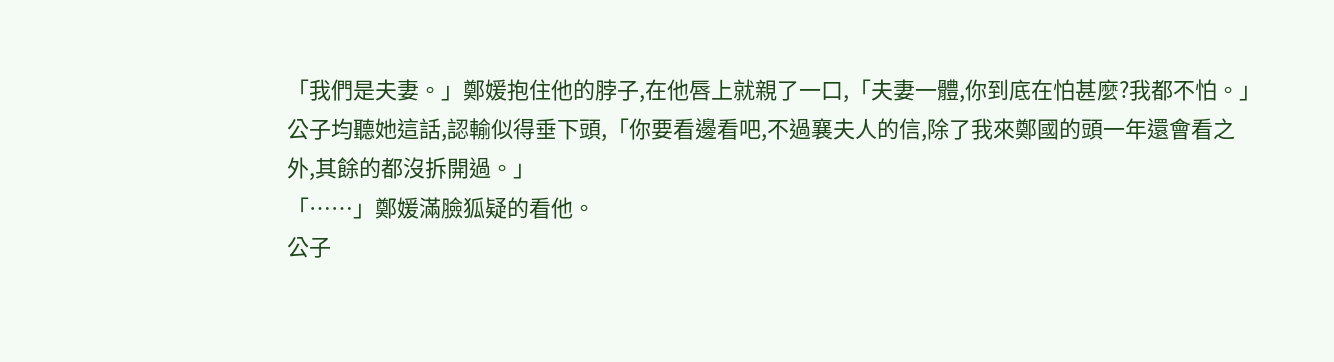「我們是夫妻。」鄭媛抱住他的脖子,在他唇上就親了一口,「夫妻一體,你到底在怕甚麼?我都不怕。」
公子均聽她這話,認輸似得垂下頭,「你要看邊看吧,不過襄夫人的信,除了我來鄭國的頭一年還會看之外,其餘的都沒拆開過。」
「……」鄭媛滿臉狐疑的看他。
公子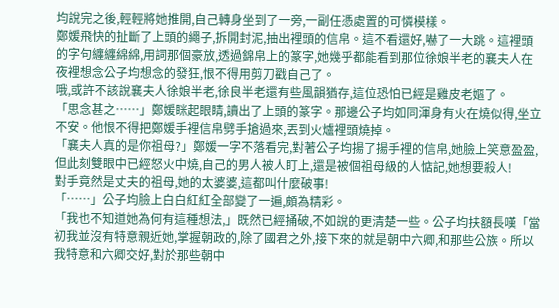均說完之後,輕輕將她推開,自己轉身坐到了一旁,一副任憑處置的可憐模樣。
鄭媛飛快的扯斷了上頭的繩子,拆開封泥,抽出裡頭的信帛。這不看還好,嚇了一大跳。這裡頭的字句纏纏綿綿,用詞那個豪放,透過錦帛上的篆字,她幾乎都能看到那位徐娘半老的襄夫人在夜裡想念公子均想念的發狂,恨不得用剪刀戳自己了。
哦,或許不該說襄夫人徐娘半老,徐良半老還有些風韻猶存,這位恐怕已經是雞皮老嫗了。
「思念甚之……」鄭媛眯起眼睛,讀出了上頭的篆字。那邊公子均如同渾身有火在燒似得,坐立不安。他恨不得把鄭媛手裡信帛劈手搶過來,丟到火爐裡頭燒掉。
「襄夫人真的是你祖母?」鄭媛一字不落看完,對著公子均揚了揚手裡的信帛,她臉上笑意盈盈,但此刻雙眼中已經怒火中燒,自己的男人被人盯上,還是被個祖母級的人惦記,她想要殺人!
對手竟然是丈夫的祖母,她的太婆婆,這都叫什麼破事!
「……」公子均臉上白白紅紅全部變了一遍,頗為精彩。
「我也不知道她為何有這種想法,」既然已經捅破,不如說的更清楚一些。公子均扶額長嘆「當初我並沒有特意親近她,掌握朝政的,除了國君之外,接下來的就是朝中六卿,和那些公族。所以我特意和六卿交好,對於那些朝中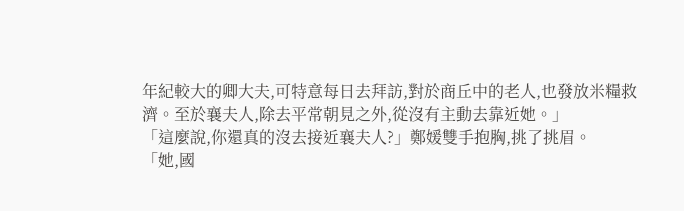年紀較大的卿大夫,可特意每日去拜訪,對於商丘中的老人,也發放米糧救濟。至於襄夫人,除去平常朝見之外,從沒有主動去靠近她。」
「這麼說,你還真的沒去接近襄夫人?」鄭媛雙手抱胸,挑了挑眉。
「她,國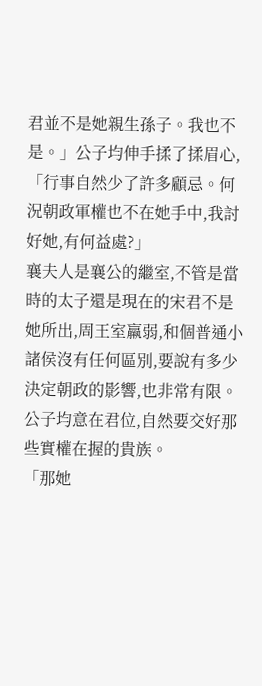君並不是她親生孫子。我也不是。」公子均伸手揉了揉眉心,「行事自然少了許多顧忌。何況朝政軍權也不在她手中,我討好她,有何益處?」
襄夫人是襄公的繼室,不管是當時的太子還是現在的宋君不是她所出,周王室羸弱,和個普通小諸侯沒有任何區別,要說有多少決定朝政的影響,也非常有限。公子均意在君位,自然要交好那些實權在握的貴族。
「那她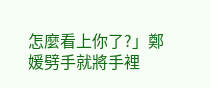怎麼看上你了?」鄭媛劈手就將手裡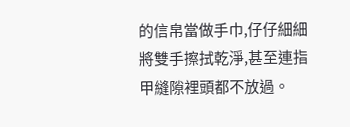的信帛當做手巾,仔仔細細將雙手擦拭乾淨,甚至連指甲縫隙裡頭都不放過。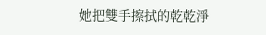她把雙手擦拭的乾乾淨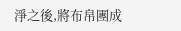淨之後,將布帛團成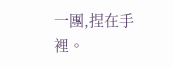一團,捏在手裡。